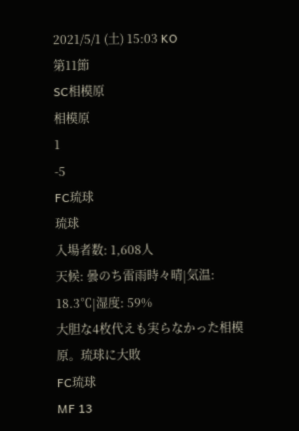2021/5/1 (土) 15:03 KO
第11節
SC相模原
相模原
1
-5
FC琉球
琉球
入場者数: 1,608人
天候: 曇のち雷雨時々晴|気温: 18.3℃|湿度: 59%
大胆な4枚代えも実らなかった相模原。琉球に大敗
FC琉球
MF 13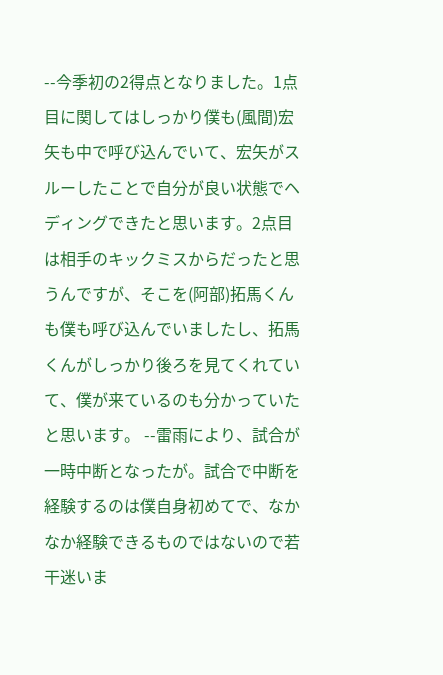--今季初の2得点となりました。1点目に関してはしっかり僕も(風間)宏矢も中で呼び込んでいて、宏矢がスルーしたことで自分が良い状態でヘディングできたと思います。2点目は相手のキックミスからだったと思うんですが、そこを(阿部)拓馬くんも僕も呼び込んでいましたし、拓馬くんがしっかり後ろを見てくれていて、僕が来ているのも分かっていたと思います。 --雷雨により、試合が一時中断となったが。試合で中断を経験するのは僕自身初めてで、なかなか経験できるものではないので若干迷いま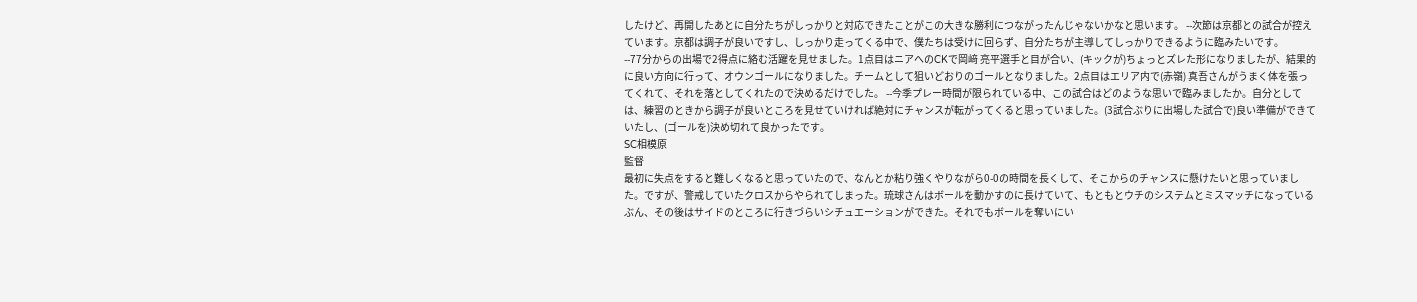したけど、再開したあとに自分たちがしっかりと対応できたことがこの大きな勝利につながったんじゃないかなと思います。 --次節は京都との試合が控えています。京都は調子が良いですし、しっかり走ってくる中で、僕たちは受けに回らず、自分たちが主導してしっかりできるように臨みたいです。
--77分からの出場で2得点に絡む活躍を見せました。1点目はニアへのCKで岡﨑 亮平選手と目が合い、(キックが)ちょっとズレた形になりましたが、結果的に良い方向に行って、オウンゴールになりました。チームとして狙いどおりのゴールとなりました。2点目はエリア内で(赤嶺) 真吾さんがうまく体を張ってくれて、それを落としてくれたので決めるだけでした。 --今季プレー時間が限られている中、この試合はどのような思いで臨みましたか。自分としては、練習のときから調子が良いところを見せていければ絶対にチャンスが転がってくると思っていました。(3試合ぶりに出場した試合で)良い準備ができていたし、(ゴールを)決め切れて良かったです。
SC相模原
監督
最初に失点をすると難しくなると思っていたので、なんとか粘り強くやりながら0-0の時間を長くして、そこからのチャンスに懸けたいと思っていました。ですが、警戒していたクロスからやられてしまった。琉球さんはボールを動かすのに長けていて、もともとウチのシステムとミスマッチになっているぶん、その後はサイドのところに行きづらいシチュエーションができた。それでもボールを奪いにい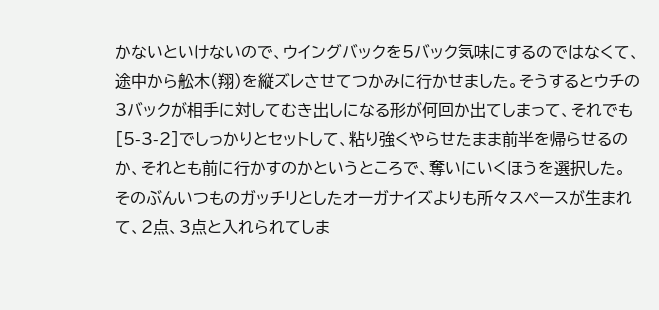かないといけないので、ウイングバックを5バック気味にするのではなくて、途中から舩木(翔)を縦ズレさせてつかみに行かせました。そうするとウチの3バックが相手に対してむき出しになる形が何回か出てしまって、それでも[5-3-2]でしっかりとセットして、粘り強くやらせたまま前半を帰らせるのか、それとも前に行かすのかというところで、奪いにいくほうを選択した。そのぶんいつものガッチリとしたオーガナイズよりも所々スペースが生まれて、2点、3点と入れられてしま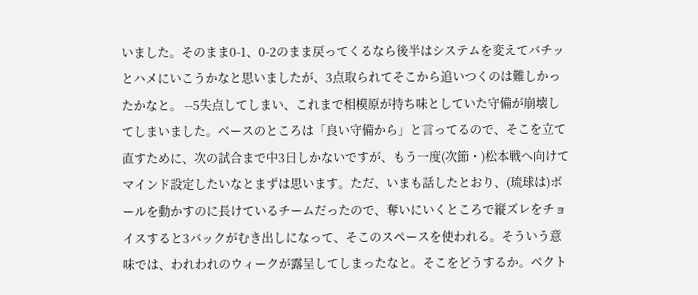いました。そのまま0-1、0-2のまま戻ってくるなら後半はシステムを変えてバチッとハメにいこうかなと思いましたが、3点取られてそこから追いつくのは難しかったかなと。 --5失点してしまい、これまで相模原が持ち味としていた守備が崩壊してしまいました。ベースのところは「良い守備から」と言ってるので、そこを立て直すために、次の試合まで中3日しかないですが、もう一度(次節・)松本戦へ向けてマインド設定したいなとまずは思います。ただ、いまも話したとおり、(琉球は)ボールを動かすのに長けているチームだったので、奪いにいくところで縦ズレをチョイスすると3バックがむき出しになって、そこのスペースを使われる。そういう意味では、われわれのウィークが露呈してしまったなと。そこをどうするか。ベクト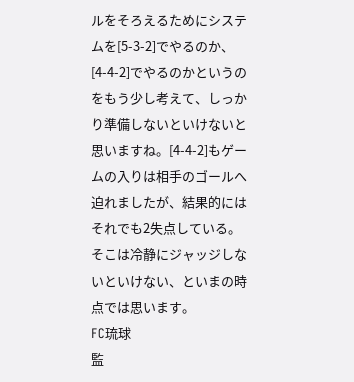ルをそろえるためにシステムを[5-3-2]でやるのか、[4-4-2]でやるのかというのをもう少し考えて、しっかり準備しないといけないと思いますね。[4-4-2]もゲームの入りは相手のゴールへ迫れましたが、結果的にはそれでも2失点している。そこは冷静にジャッジしないといけない、といまの時点では思います。
FC琉球
監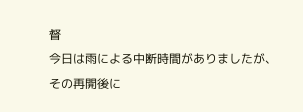督
今日は雨による中断時間がありましたが、その再開後に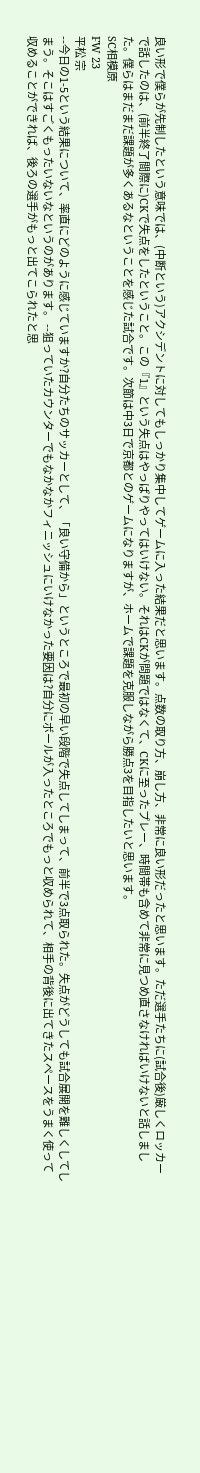良い形で僕らが先制したという意味では、(中断という)アクシデントに対してもしっかり集中してゲームに入った結果だと思います。点数の取り方、崩し方、非常に良い形だったと思います。ただ選手たちに(試合後)厳しくロッカーで話したのは、(前半終了間際に)CKで失点をしたということ。この『1』という失点はやっぱりやってはいけない。それはCKが問題ではなくて、CKに至ったプレー、時間帯も含めて非常に見つめ直さなければいけないと話しました。僕らはまだまだ課題が多くあるなということを感じた試合です。次節は中3日で京都とのゲームになりますが、ホームで課題を克服しながら勝点3を目指したいと思います。
SC相模原
FW 23
平松 宗
--今日の1-5という結果について、率直にどのように感じていますか?自分たちのサッカーとして、「良い守備から」というところで最初の早い段階で失点してしまって、前半で3点取られた。失点がどうしても試合展開を難しくしてしまう。そこはすごくもったいないなというのがあります。 --狙っていたカウンターでもなかなかフィニッシュにいけなかった要因は?自分にボールが入ったところでもっと収められて、相手の背後に出てきたスペースをうまく使って収めることができれば、後ろの選手がもっと出てこられたと思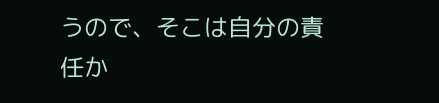うので、そこは自分の責任か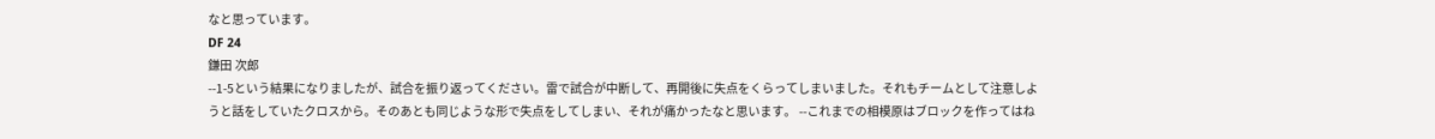なと思っています。
DF 24
鎌田 次郎
--1-5という結果になりましたが、試合を振り返ってください。雷で試合が中断して、再開後に失点をくらってしまいました。それもチームとして注意しようと話をしていたクロスから。そのあとも同じような形で失点をしてしまい、それが痛かったなと思います。 --これまでの相模原はブロックを作ってはね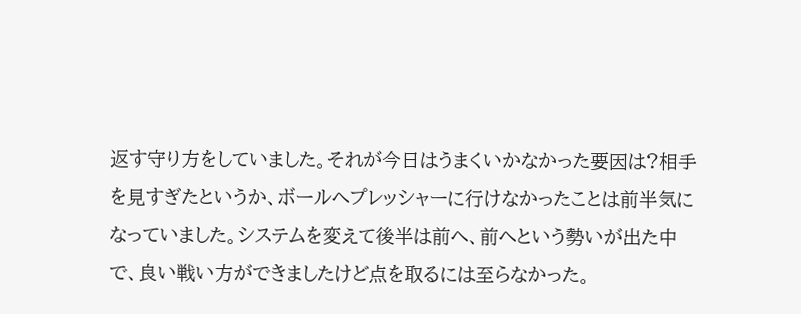返す守り方をしていました。それが今日はうまくいかなかった要因は?相手を見すぎたというか、ボールへプレッシャーに行けなかったことは前半気になっていました。システムを変えて後半は前へ、前へという勢いが出た中で、良い戦い方ができましたけど点を取るには至らなかった。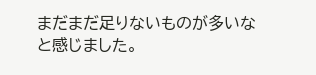まだまだ足りないものが多いなと感じました。